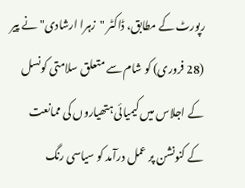رپورٹ کے مطابق، ڈاکٹر "زہرا ارشادی" نے پیر (28 فروری) کو شام سے متعلق سلامتی کونسل کے اجلاس میں کیمیائی ہتھیاروں کی ممانعت کے کنونشن پر عمل درآمد کو سیاسی رنگ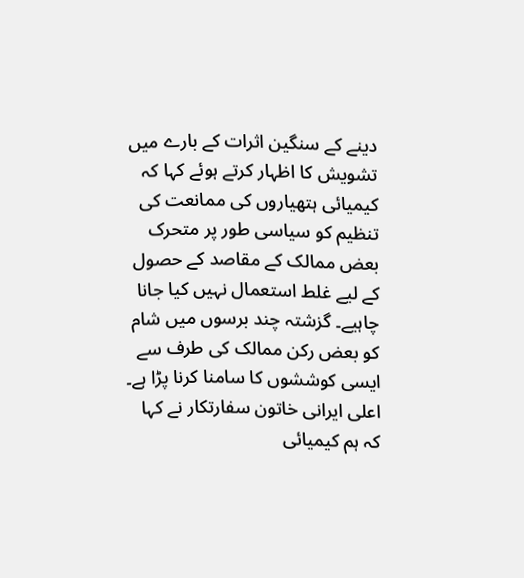دینے کے سنگین اثرات کے بارے میں تشویش کا اظہار کرتے ہوئے کہا کہ کیمیائی ہتھیاروں کی ممانعت کی تنظیم کو سیاسی طور پر متحرک بعض ممالک کے مقاصد کے حصول کے لیے غلط استعمال نہیں کیا جانا چاہیے۔ گزشتہ چند برسوں میں شام کو بعض رکن ممالک کی طرف سے ایسی کوششوں کا سامنا کرنا پڑا ہے۔
اعلی ایرانی خاتون سفارتکار نے کہا کہ ہم کیمیائی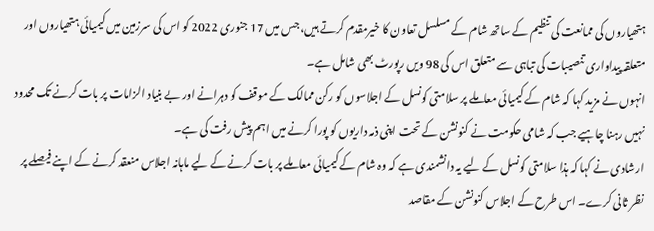ہتھیاروں کی ممانعت کی تنظیم کے ساتھ شام کے مسلسل تعاون کا خیرمقدم کرتے ہیں، جس میں 17 جنوری 2022 کو اس کی سرزمین میں کیمیائی ہتھیاروں اور متعلقہ پیداواری تنصیبات کی تباہی سے متعلق اس کی 98 ویں رپورٹ بھی شامل ہے۔
انہوں نے مزید کہا کہ شام کے کیمیائی معاملے پر سلامتی کونسل کے اجلاسوں کو رکن ممالک کے موقف کو دہرانے اور بے بنیاد الزامات پر بات کرنے تک محدود نہیں رہنا چاہیے جب کہ شامی حکومت نے کنونشن کے تحت اپنی ذمہ داریوں کو پورا کرنے میں اہم پیش رفت کی ہے۔
ارشادی نے کہا کہ ہذا سلامتی کونسل کے لیے یہ دانشمندی ہے کہ وہ شام کے کیمیائی معاملے پر بات کرنے کے لیے ماہانہ اجلاس منعقد کرنے کے اپنے فیصلے پر نظر ثانی کرے۔ اس طرح کے اجلاس کنونشن کے مقاصد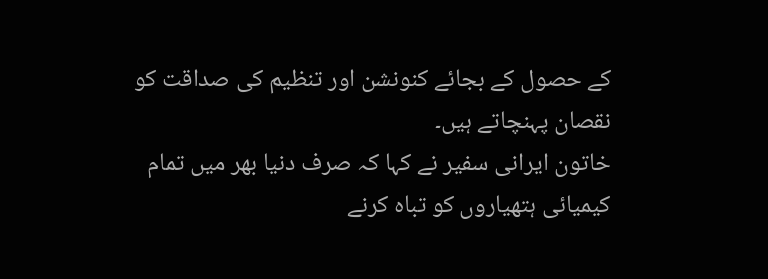کے حصول کے بجائے کنونشن اور تنظیم کی صداقت کو نقصان پہنچاتے ہیں۔
خاتون ایرانی سفیر نے کہا کہ صرف دنیا بھر میں تمام کیمیائی ہتھیاروں کو تباہ کرنے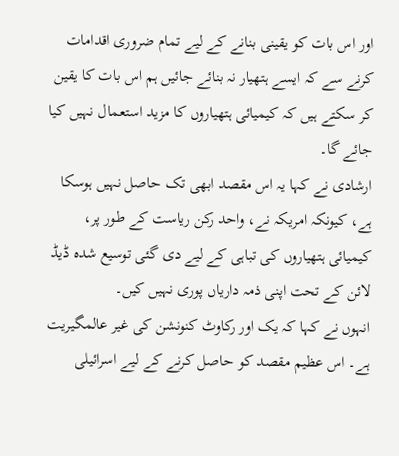اور اس بات کو یقینی بنانے کے لیے تمام ضروری اقدامات کرنے سے کہ ایسے ہتھیار نہ بنائے جائیں ہم اس بات کا یقین کر سکتے ہیں کہ کیمیائی ہتھیاروں کا مزید استعمال نہیں کیا جائے گا۔
ارشادی نے کہا یہ اس مقصد ابھی تک حاصل نہیں ہوسکا ہے، کیونکہ امریکہ نے، واحد رکن ریاست کے طور پر، کیمیائی ہتھیاروں کی تباہی کے لیے دی گئی توسیع شدہ ڈیڈ لائن کے تحت اپنی ذمہ داریاں پوری نہیں کیں۔
انہوں نے کہا کہ یک اور رکاوٹ کنونشن کی غیر عالمگیریت ہے۔ اس عظیم مقصد کو حاصل کرنے کے لیے اسرائیلی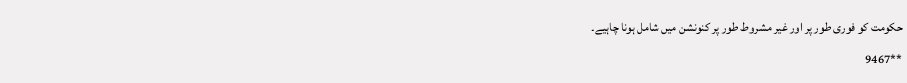حکومت کو فوری طور پر اور غیر مشروط طور پر کنونشن میں شامل ہونا چاہیے۔
**9467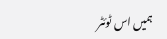ہمیں اس ٹوئٹر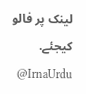لینک پر فالو کیجئے. IrnaUrdu@